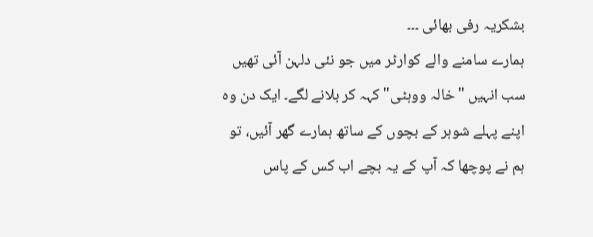بشکریہ رفی بھائی ۔۔۔
ہمارے سامنے والے کوارٹر میں جو نئی دلہن آئی تھیں سب انہیں "خالہ ووہٹی" کہہ کر بلانے لگے۔ ایک دن وہ اپنے پہلے شوہر کے بچوں کے ساتھ ہمارے گھر آئیں، تو ہم نے پوچھا کہ آپ کے یہ بچے اب کس کے پاس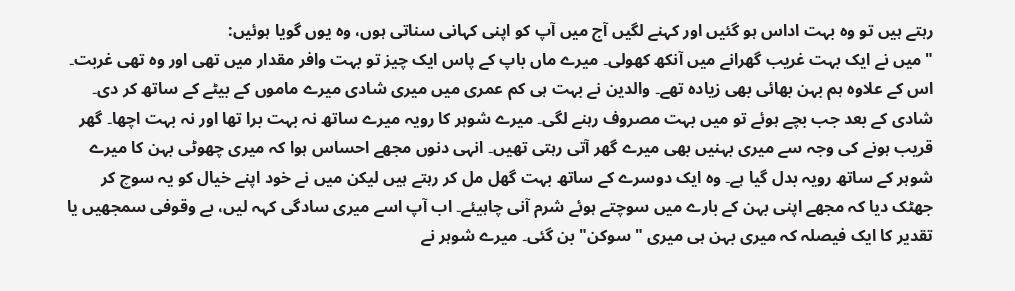رہتے ہیں تو وہ بہت اداس ہو گئیں اور کہنے لگیں آج میں آپ کو اپنی کہانی سناتی ہوں، وہ یوں گویا ہوئیں:
"میں نے ایک بہت غریب گھرانے میں آنکھ کھولی۔ میرے ماں باپ کے پاس ایک چیز تو بہت وافر مقدار میں تھی اور وہ تھی غربت۔ اس کے علاوہ ہم بہن بھائی بھی زیادہ تھے۔ والدین نے بہت ہی کم عمری میں میری شادی میرے ماموں کے بیٹے کے ساتھ کر دی۔ شادی کے بعد جب بچے ہوئے تو میں بہت مصروف رہنے لگی۔ میرے شوہر کا رویہ میرے ساتھ نہ بہت برا تھا اور نہ بہت اچھا۔ گھر قریب ہونے کی وجہ سے میری بہنیں بھی میرے گھر آتی رہتی تھیں۔ انہی دنوں مجھے احساس ہوا کہ میری چھوٹی بہن کا میرے شوہر کے ساتھ رویہ بدل گیا ہے۔ وہ ایک دوسرے کے ساتھ بہت گھل مل کر رہتے ہیں لیکن میں نے خود اپنے خیال کو یہ سوچ کر جھٹک دیا کہ مجھے اپنی بہن کے بارے میں سوچتے ہوئے شرم آنی چاہیئے۔ اب آپ اسے میری سادگی کہہ لیں، بے وقوفی سمجھیں یا تقدیر کا ایک فیصلہ کہ میری بہن ہی میری "سوکن" بن گئی۔ میرے شوہر نے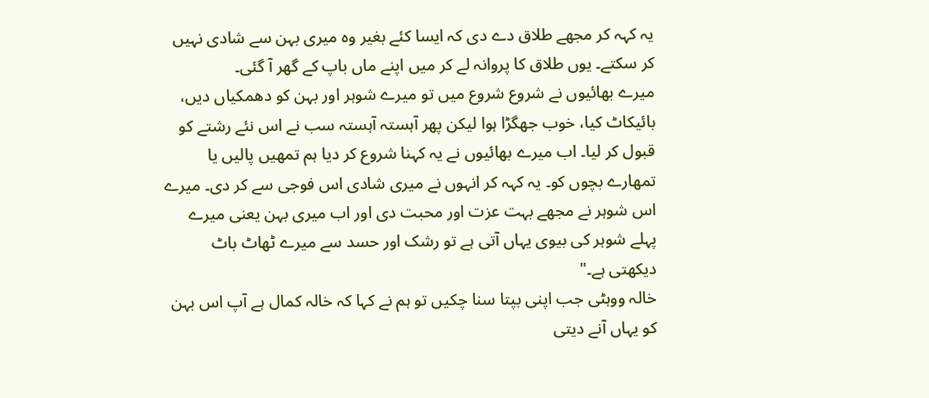یہ کہہ کر مجھے طلاق دے دی کہ ایسا کئے بغیر وہ میری بہن سے شادی نہیں کر سکتے۔ یوں طلاق کا پروانہ لے کر میں اپنے ماں باپ کے گھر آ گئی۔
میرے بھائیوں نے شروع شروع میں تو میرے شوہر اور بہن کو دھمکیاں دیں، بائیکاٹ کیا، خوب جھگڑا ہوا لیکن پھر آہستہ آہستہ سب نے اس نئے رشتے کو قبول کر لیا۔ اب میرے بھائیوں نے یہ کہنا شروع کر دیا ہم تمھیں پالیں یا تمھارے بچوں کو۔ یہ کہہ کر انہوں نے میری شادی اس فوجی سے کر دی۔ میرے اس شوہر نے مجھے بہت عزت اور محبت دی اور اب میری بہن یعنی میرے پہلے شوہر کی بیوی یہاں آتی ہے تو رشک اور حسد سے میرے ٹھاٹ باٹ دیکھتی ہے۔"
خالہ ووہٹی جب اپنی بپتا سنا چکیں تو ہم نے کہا کہ خالہ کمال ہے آپ اس بہن کو یہاں آنے دیتی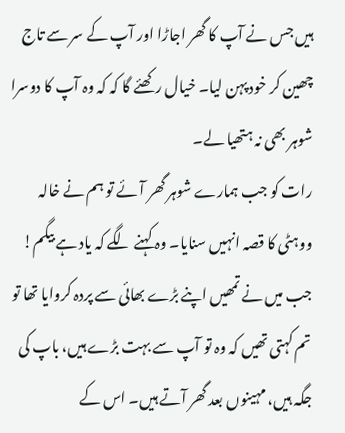ہیں جس نے آپ کا گھر اجاڑا اور آپ کے سر سے تاج چھین کر خود پہن لیا۔ خیال رکھئے گا کہ کہ وہ آپ کا دوسرا شوہر بھی نہ ہتھیا لے۔
رات کو جب ہمارے شوہر گھر آئے تو ہم نے خالہ ووہٹی کا قصہ انہیں سنایا۔ وہ کہنے لگے کہ یاد ہے بیگم! جب میں نے تمھیں اپنے بڑے بھائی سے پردہ کروایا تھا تو تم کہتی تھیں کہ وہ تو آپ سے بہت بڑے ہیں، باپ کی جگہ ہیں، مہینوں بعد گھر آتے ہیں۔ اس کے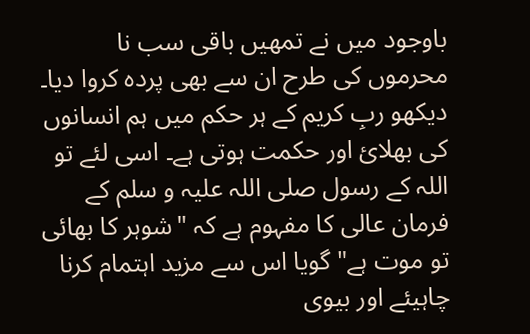باوجود میں نے تمھیں باقی سب نا محرموں کی طرح ان سے بھی پردہ کروا دیا۔ دیکھو ربِ کریم کے ہر حکم میں ہم انسانوں کی بھلائ اور حکمت ہوتی ہے۔ اسی لئے تو اللہ کے رسول صلی اللہ علیہ و سلم کے فرمان عالی کا مفہوم ہے کہ "شوہر کا بھائی تو موت ہے" گویا اس سے مزید اہتمام کرنا چاہیئے اور بیوی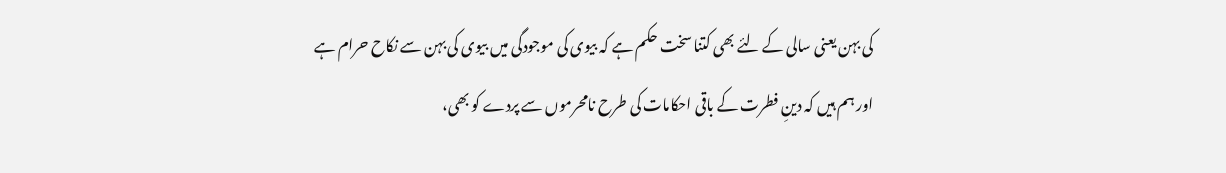کی بہن یعنی سالی کے لئے بھی کتنا سخت حکم ہے کہ بیوی کی موجودگی میں بیوی کی بہن سے نکاح حرام ہے اور ہم ہیں کہ دینِ فطرت کے باقی احکامات کی طرح نامحرموں سے پردے کو بھی،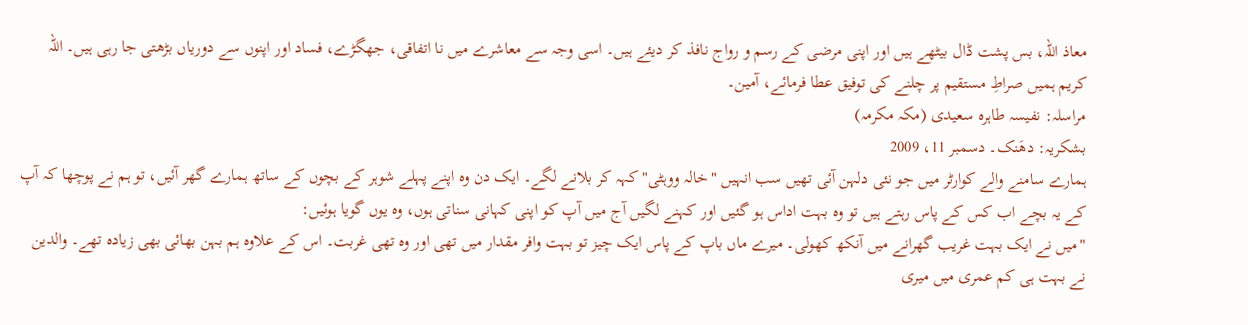معاذ اللہ، بس پشت ڈال بیٹھے ہیں اور اپنی مرضی کے رسم و رواج نافذ کر دیئے ہیں۔ اسی وجہ سے معاشرے میں نا اتفاقی، جھگڑے، فساد اور اپنوں سے دوریاں بڑھتی جا رہی ہیں۔ اللہ کریم ہمیں صراطِ مستقیم پر چلنے کی توفیق عطا فرمائے، آمین۔
مراسلہ: نفیسہ طاہرہ سعیدی (مکہ مکرمہ)
بشکریہ: دھَنک۔ دسمبر 11، 2009
ہمارے سامنے والے کوارٹر میں جو نئی دلہن آئی تھیں سب انہیں "خالہ ووہٹی" کہہ کر بلانے لگے۔ ایک دن وہ اپنے پہلے شوہر کے بچوں کے ساتھ ہمارے گھر آئیں، تو ہم نے پوچھا کہ آپ کے یہ بچے اب کس کے پاس رہتے ہیں تو وہ بہت اداس ہو گئیں اور کہنے لگیں آج میں آپ کو اپنی کہانی سناتی ہوں، وہ یوں گویا ہوئیں:
"میں نے ایک بہت غریب گھرانے میں آنکھ کھولی۔ میرے ماں باپ کے پاس ایک چیز تو بہت وافر مقدار میں تھی اور وہ تھی غربت۔ اس کے علاوہ ہم بہن بھائی بھی زیادہ تھے۔ والدین نے بہت ہی کم عمری میں میری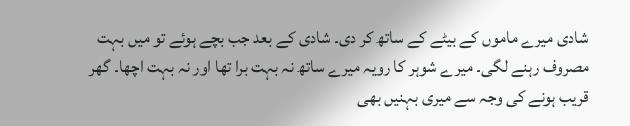شادی میرے ماموں کے بیٹے کے ساتھ کر دی۔ شادی کے بعد جب بچے ہوئے تو میں بہت مصروف رہنے لگی۔ میرے شوہر کا رویہ میرے ساتھ نہ بہت برا تھا اور نہ بہت اچھا۔ گھر قریب ہونے کی وجہ سے میری بہنیں بھی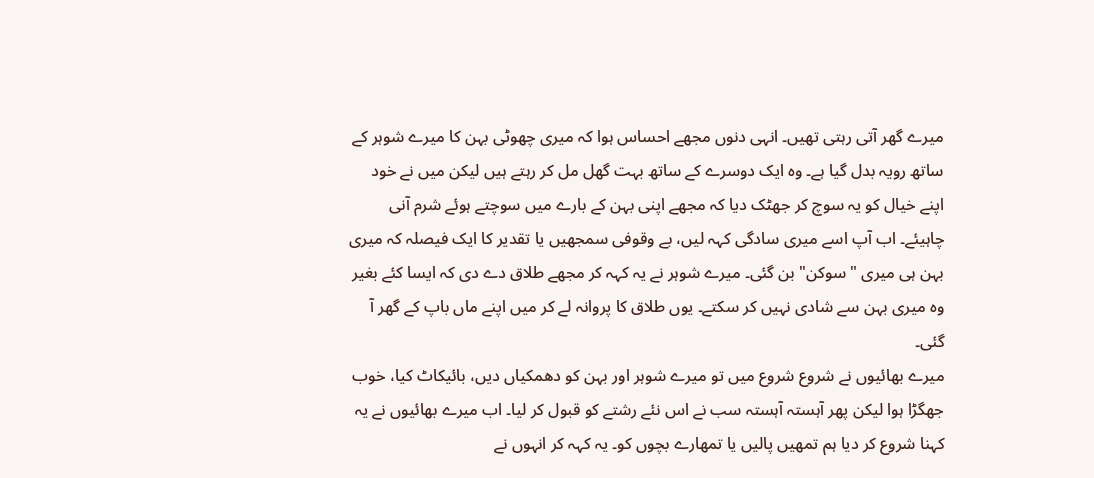میرے گھر آتی رہتی تھیں۔ انہی دنوں مجھے احساس ہوا کہ میری چھوٹی بہن کا میرے شوہر کے ساتھ رویہ بدل گیا ہے۔ وہ ایک دوسرے کے ساتھ بہت گھل مل کر رہتے ہیں لیکن میں نے خود اپنے خیال کو یہ سوچ کر جھٹک دیا کہ مجھے اپنی بہن کے بارے میں سوچتے ہوئے شرم آنی چاہیئے۔ اب آپ اسے میری سادگی کہہ لیں، بے وقوفی سمجھیں یا تقدیر کا ایک فیصلہ کہ میری بہن ہی میری "سوکن" بن گئی۔ میرے شوہر نے یہ کہہ کر مجھے طلاق دے دی کہ ایسا کئے بغیر وہ میری بہن سے شادی نہیں کر سکتے۔ یوں طلاق کا پروانہ لے کر میں اپنے ماں باپ کے گھر آ گئی۔
میرے بھائیوں نے شروع شروع میں تو میرے شوہر اور بہن کو دھمکیاں دیں، بائیکاٹ کیا، خوب جھگڑا ہوا لیکن پھر آہستہ آہستہ سب نے اس نئے رشتے کو قبول کر لیا۔ اب میرے بھائیوں نے یہ کہنا شروع کر دیا ہم تمھیں پالیں یا تمھارے بچوں کو۔ یہ کہہ کر انہوں نے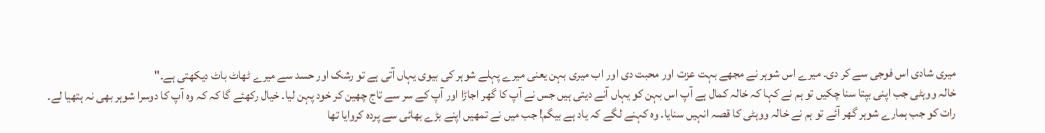میری شادی اس فوجی سے کر دی۔ میرے اس شوہر نے مجھے بہت عزت اور محبت دی اور اب میری بہن یعنی میرے پہلے شوہر کی بیوی یہاں آتی ہے تو رشک اور حسد سے میرے ٹھاٹ باٹ دیکھتی ہے۔"
خالہ ووہٹی جب اپنی بپتا سنا چکیں تو ہم نے کہا کہ خالہ کمال ہے آپ اس بہن کو یہاں آنے دیتی ہیں جس نے آپ کا گھر اجاڑا اور آپ کے سر سے تاج چھین کر خود پہن لیا۔ خیال رکھئے گا کہ کہ وہ آپ کا دوسرا شوہر بھی نہ ہتھیا لے۔
رات کو جب ہمارے شوہر گھر آئے تو ہم نے خالہ ووہٹی کا قصہ انہیں سنایا۔ وہ کہنے لگے کہ یاد ہے بیگم! جب میں نے تمھیں اپنے بڑے بھائی سے پردہ کروایا تھا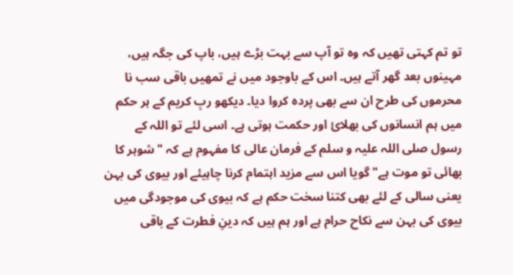تو تم کہتی تھیں کہ وہ تو آپ سے بہت بڑے ہیں، باپ کی جگہ ہیں، مہینوں بعد گھر آتے ہیں۔ اس کے باوجود میں نے تمھیں باقی سب نا محرموں کی طرح ان سے بھی پردہ کروا دیا۔ دیکھو ربِ کریم کے ہر حکم میں ہم انسانوں کی بھلائ اور حکمت ہوتی ہے۔ اسی لئے تو اللہ کے رسول صلی اللہ علیہ و سلم کے فرمان عالی کا مفہوم ہے کہ "شوہر کا بھائی تو موت ہے" گویا اس سے مزید اہتمام کرنا چاہیئے اور بیوی کی بہن یعنی سالی کے لئے بھی کتنا سخت حکم ہے کہ بیوی کی موجودگی میں بیوی کی بہن سے نکاح حرام ہے اور ہم ہیں کہ دینِ فطرت کے باقی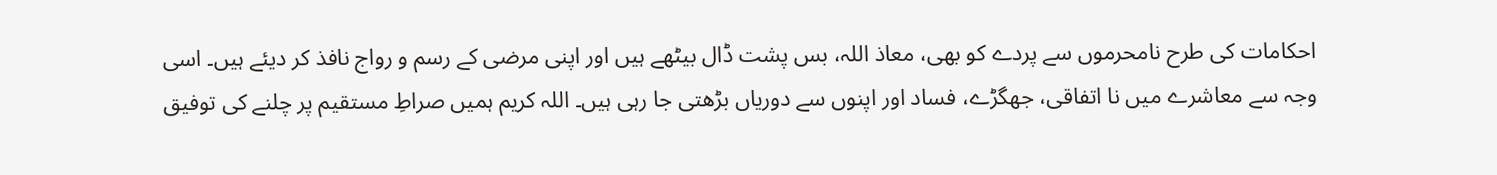احکامات کی طرح نامحرموں سے پردے کو بھی، معاذ اللہ، بس پشت ڈال بیٹھے ہیں اور اپنی مرضی کے رسم و رواج نافذ کر دیئے ہیں۔ اسی وجہ سے معاشرے میں نا اتفاقی، جھگڑے، فساد اور اپنوں سے دوریاں بڑھتی جا رہی ہیں۔ اللہ کریم ہمیں صراطِ مستقیم پر چلنے کی توفیق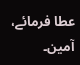عطا فرمائے، آمین۔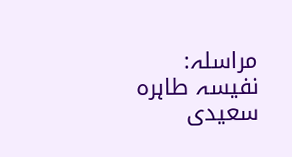مراسلہ: نفیسہ طاہرہ سعیدی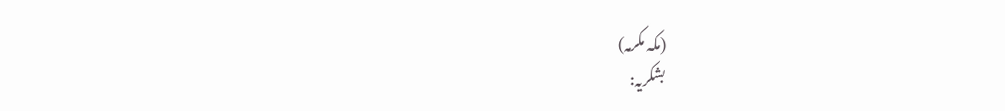(مکہ مکرمہ)
بشکریہ: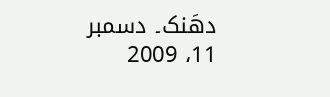دھَنک۔ دسمبر 11، 2009